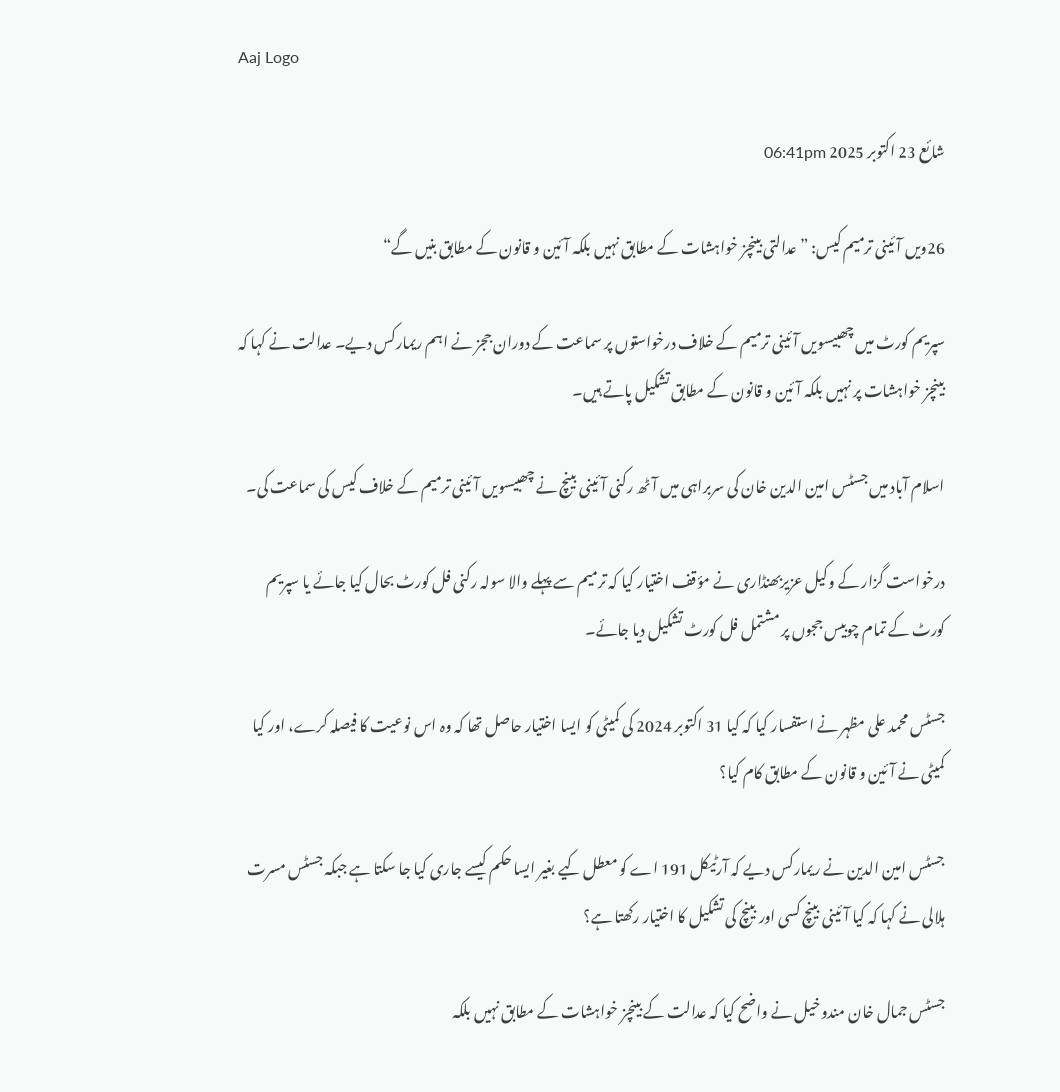Aaj Logo

شائع 23 اکتوبر 2025 06:41pm

26ویں آئینی ترمیم کیس: ”عدالتی بینچز خواہشات کے مطابق نہیں بلکہ آئین و قانون کے مطابق بنیں گے“

سپریم کورٹ میں چھبیسویں آئینی ترمیم کے خلاف درخواستوں پر سماعت کے دوران ججز نے اہم ریمارکس دیے۔ عدالت نے کہا کہ بینچز خواہشات پر نہیں بلکہ آئین و قانون کے مطابق تشکیل پاتے ہیں۔

اسلام آباد میں جسٹس امین الدین خان کی سربراہی میں آٹھ رکنی آئینی بینچ نے چھبیسویں آئینی ترمیم کے خلاف کیس کی سماعت کی۔

درخواست گزار کے وکیل عزیربھنڈاری نے مؤقف اختیار کیا کہ ترمیم سے پہلے والا سولہ رکنی فل کورٹ بحال کیا جائے یا سپریم کورٹ کے تمام چوبیس ججوں پر مشتمل فل کورٹ تشکیل دیا جائے۔

جسٹس محمد علی مظہر نے استفسار کیا کہ کیا 31 اکتوبر 2024 کی کمیٹی کو ایسا اختیار حاصل تھا کہ وہ اس نوعیت کا فیصلہ کرے، اور کیا کمیٹی نے آئین و قانون کے مطابق کام کیا؟

جسٹس امین الدین نے ریمارکس دیے کہ آرٹیکل 191 اے کو معطل کیے بغیر ایسا حکم کیسے جاری کیا جا سکتا ہے جبکہ جسٹس مسرت ہلالی نے کہا کہ کیا آئینی بینچ کسی اور بینچ کی تشکیل کا اختیار رکھتا ہے؟

جسٹس جمال خان مندوخیل نے واضح کیا کہ عدالت کے بینچز خواہشات کے مطابق نہیں بلکہ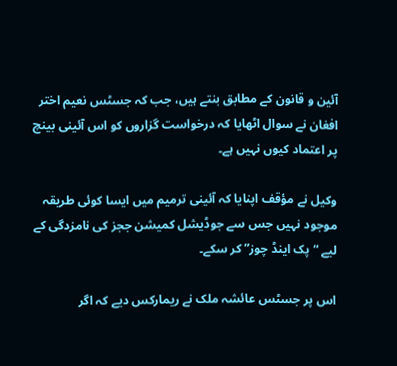آئین و قانون کے مطابق بنتے ہیں، جب کہ جسٹس نعیم اختر افغان نے سوال اٹھایا کہ درخواست گزاروں کو اس آئینی بینچ پر اعتماد کیوں نہیں ہے۔

وکیل نے مؤقف اپنایا کہ آئینی ترمیم میں ایسا کوئی طریقہ موجود نہیں جس سے جوڈیشل کمیشن ججز کی نامزدگی کے لیے “پک اینڈ چوز” کر سکے۔

اس پر جسٹس عائشہ ملک نے ریمارکس دیے کہ اگر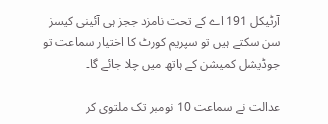آرٹیکل 191 اے کے تحت نامزد ججز ہی آئینی کیسز سن سکتے ہیں تو سپریم کورٹ کا اختیار سماعت تو جوڈیشل کمیشن کے ہاتھ میں چلا جائے گا۔

عدالت نے سماعت 10 نومبر تک ملتوی کر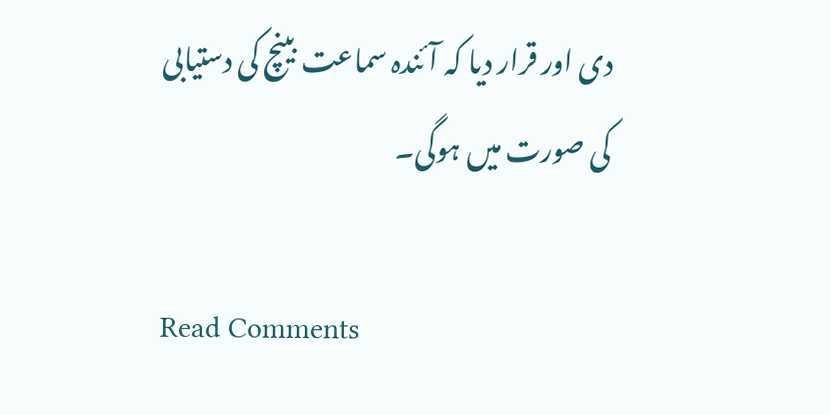دی اور قرار دیا کہ آئندہ سماعت بینچ کی دستیابی کی صورت میں ہوگی۔

Read Comments